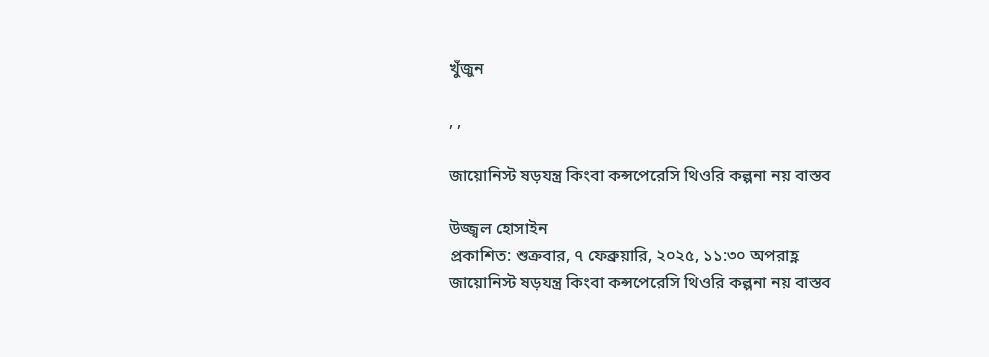খুঁজুন

, ,

জায়োনিস্ট ষড়যন্ত্র কিংবা কন্সপেরেসি থিওরি কল্পনা নয় বাস্তব

উজ্জ্বল হোসাইন
প্রকাশিত: শুক্রবার, ৭ ফেব্রুয়ারি, ২০২৫, ১১:৩০ অপরাহ্ণ
জায়োনিস্ট ষড়যন্ত্র কিংবা কন্সপেরেসি থিওরি কল্পনা নয় বাস্তব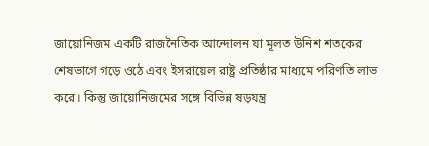জায়োনিজম একটি রাজনৈতিক আন্দোলন যা মূলত উনিশ শতকের শেষভাগে গড়ে ওঠে এবং ইসরায়েল রাষ্ট্র প্রতিষ্ঠার মাধ্যমে পরিণতি লাভ করে। কিন্তু জায়োনিজমের সঙ্গে বিভিন্ন ষড়যন্ত্র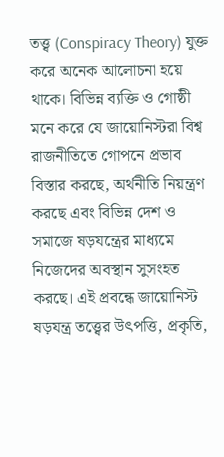তত্ত্ব (Conspiracy Theory) যুক্ত করে অনেক আলোচনা হয়ে থাকে। বিভিন্ন ব্যক্তি ও গোষ্ঠী মনে করে যে জায়োনিস্টরা বিশ্ব রাজনীতিতে গোপনে প্রভাব বিস্তার করছে, অর্থনীতি নিয়ন্ত্রণ করছে এবং বিভিন্ন দেশ ও সমাজে ষড়যন্ত্রের মাধ্যমে নিজেদের অবস্থান সুসংহত করছে। এই প্রবন্ধে জায়োনিস্ট ষড়যন্ত্র তত্ত্বের উৎপত্তি, প্রকৃতি,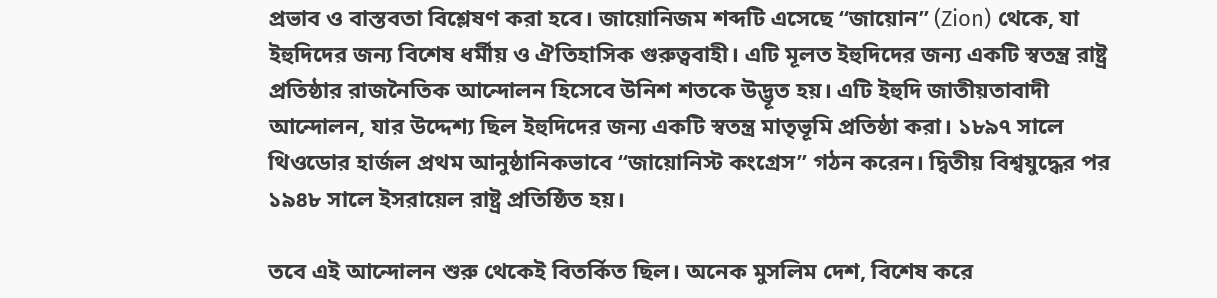প্রভাব ও বাস্তবতা বিশ্লেষণ করা হবে। জায়োনিজম শব্দটি এসেছে “জায়োন” (Zion) থেকে, যা ইহুদিদের জন্য বিশেষ ধর্মীয় ও ঐতিহাসিক গুরুত্ববাহী। এটি মূলত ইহুদিদের জন্য একটি স্বতন্ত্র রাষ্ট্র প্রতিষ্ঠার রাজনৈতিক আন্দোলন হিসেবে উনিশ শতকে উদ্ভূত হয়। এটি ইহুদি জাতীয়তাবাদী আন্দোলন, যার উদ্দেশ্য ছিল ইহুদিদের জন্য একটি স্বতন্ত্র মাতৃভূমি প্রতিষ্ঠা করা। ১৮৯৭ সালে থিওডোর হার্জল প্রথম আনুষ্ঠানিকভাবে “জায়োনিস্ট কংগ্রেস” গঠন করেন। দ্বিতীয় বিশ্বযুদ্ধের পর ১৯৪৮ সালে ইসরায়েল রাষ্ট্র প্রতিষ্ঠিত হয়।

তবে এই আন্দোলন শুরু থেকেই বিতর্কিত ছিল। অনেক মুসলিম দেশ, বিশেষ করে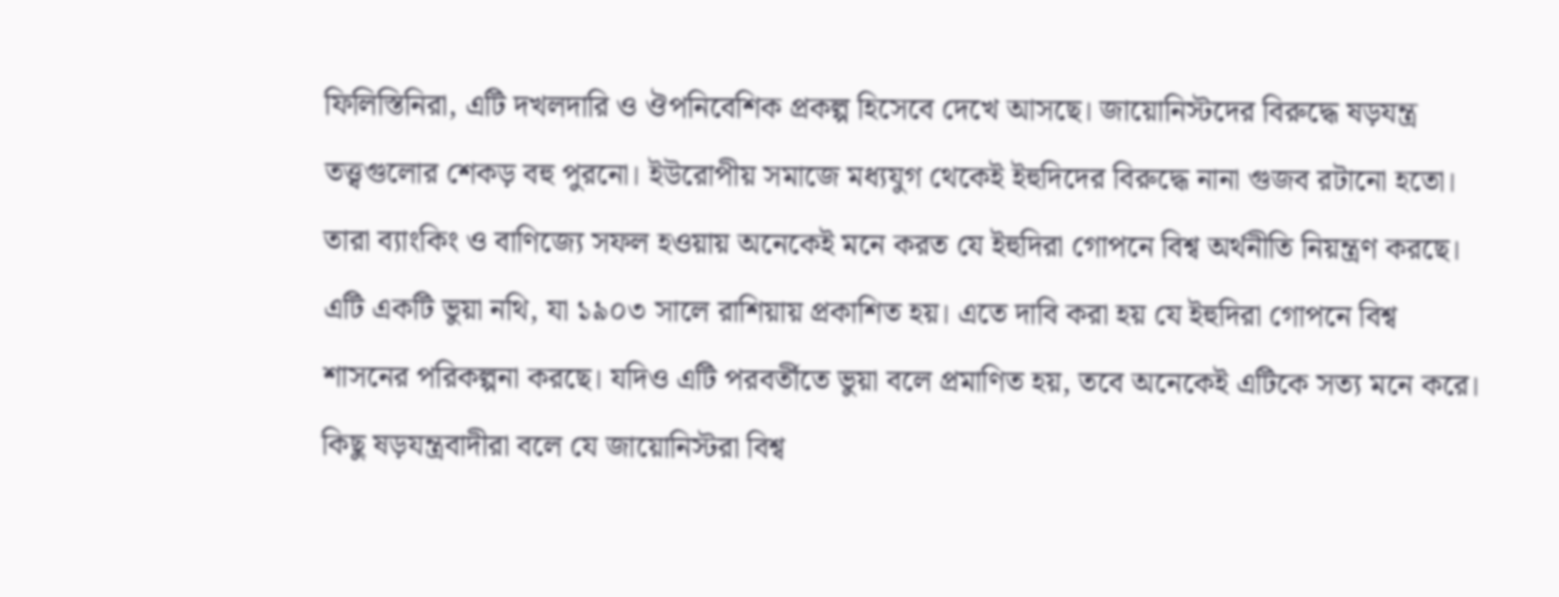ফিলিস্তিনিরা, এটি দখলদারি ও ঔপনিবেশিক প্রকল্প হিসেবে দেখে আসছে। জায়োনিস্টদের বিরুদ্ধে ষড়যন্ত্র তত্ত্বগুলোর শেকড় বহু পুরনো। ইউরোপীয় সমাজে মধ্যযুগ থেকেই ইহুদিদের বিরুদ্ধে নানা গুজব রটানো হতো। তারা ব্যাংকিং ও বাণিজ্যে সফল হওয়ায় অনেকেই মনে করত যে ইহুদিরা গোপনে বিশ্ব অর্থনীতি নিয়ন্ত্রণ করছে। এটি একটি ভুয়া নথি, যা ১৯০৩ সালে রাশিয়ায় প্রকাশিত হয়। এতে দাবি করা হয় যে ইহুদিরা গোপনে বিশ্ব শাসনের পরিকল্পনা করছে। যদিও এটি পরবর্তীতে ভুয়া বলে প্রমাণিত হয়, তবে অনেকেই এটিকে সত্য মনে করে। কিছু ষড়যন্ত্রবাদীরা বলে যে জায়োনিস্টরা বিশ্ব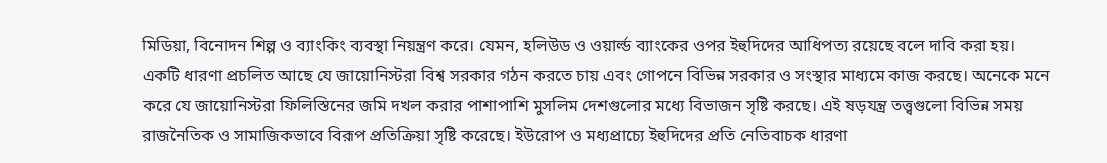মিডিয়া, বিনোদন শিল্প ও ব্যাংকিং ব্যবস্থা নিয়ন্ত্রণ করে। যেমন, হলিউড ও ওয়ার্ল্ড ব্যাংকের ওপর ইহুদিদের আধিপত্য রয়েছে বলে দাবি করা হয়। একটি ধারণা প্রচলিত আছে যে জায়োনিস্টরা বিশ্ব সরকার গঠন করতে চায় এবং গোপনে বিভিন্ন সরকার ও সংস্থার মাধ্যমে কাজ করছে। অনেকে মনে করে যে জায়োনিস্টরা ফিলিস্তিনের জমি দখল করার পাশাপাশি মুসলিম দেশগুলোর মধ্যে বিভাজন সৃষ্টি করছে। এই ষড়যন্ত্র তত্ত্বগুলো বিভিন্ন সময় রাজনৈতিক ও সামাজিকভাবে বিরূপ প্রতিক্রিয়া সৃষ্টি করেছে। ইউরোপ ও মধ্যপ্রাচ্যে ইহুদিদের প্রতি নেতিবাচক ধারণা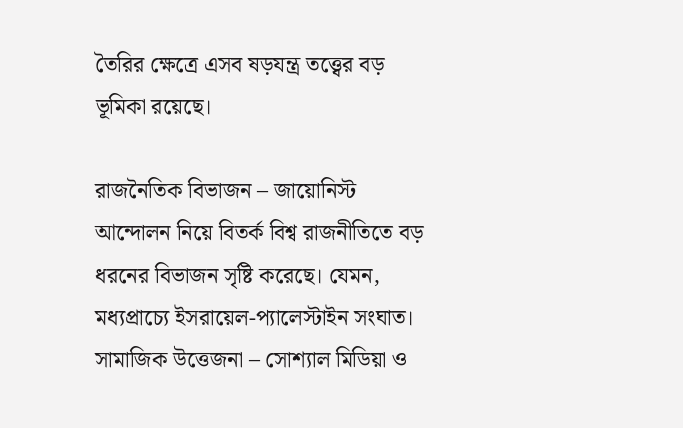তৈরির ক্ষেত্রে এসব ষড়যন্ত্র তত্ত্বের বড় ভূমিকা রয়েছে।

রাজনৈতিক বিভাজন – জায়োনিস্ট আন্দোলন নিয়ে বিতর্ক বিশ্ব রাজনীতিতে বড় ধরনের বিভাজন সৃষ্টি করেছে। যেমন, মধ্যপ্রাচ্যে ইসরায়েল-প্যালেস্টাইন সংঘাত। সামাজিক উত্তেজনা – সোশ্যাল মিডিয়া ও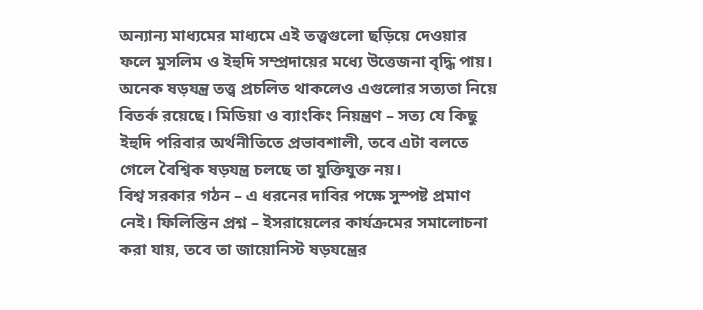অন্যান্য মাধ্যমের মাধ্যমে এই তত্ত্বগুলো ছড়িয়ে দেওয়ার ফলে মুসলিম ও ইহুদি সম্প্রদায়ের মধ্যে উত্তেজনা বৃদ্ধি পায়। অনেক ষড়যন্ত্র তত্ত্ব প্রচলিত থাকলেও এগুলোর সত্যতা নিয়ে বিতর্ক রয়েছে। মিডিয়া ও ব্যাংকিং নিয়ন্ত্রণ – সত্য যে কিছু ইহুদি পরিবার অর্থনীতিতে প্রভাবশালী, তবে এটা বলতে গেলে বৈশ্বিক ষড়যন্ত্র চলছে তা যুক্তিযুক্ত নয়।
বিশ্ব সরকার গঠন – এ ধরনের দাবির পক্ষে সুস্পষ্ট প্রমাণ নেই। ফিলিস্তিন প্রশ্ন – ইসরায়েলের কার্যক্রমের সমালোচনা করা যায়, তবে তা জায়োনিস্ট ষড়যন্ত্রের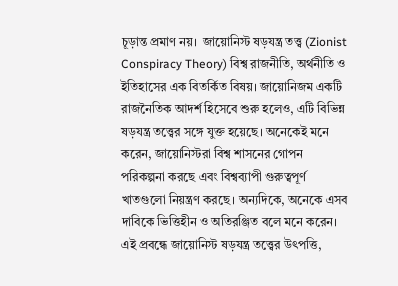চূড়ান্ত প্রমাণ নয়।  জায়োনিস্ট ষড়যন্ত্র তত্ত্ব (Zionist Conspiracy Theory) বিশ্ব রাজনীতি, অর্থনীতি ও ইতিহাসের এক বিতর্কিত বিষয়। জায়োনিজম একটি রাজনৈতিক আদর্শ হিসেবে শুরু হলেও, এটি বিভিন্ন ষড়যন্ত্র তত্ত্বের সঙ্গে যুক্ত হয়েছে। অনেকেই মনে করেন, জায়োনিস্টরা বিশ্ব শাসনের গোপন পরিকল্পনা করছে এবং বিশ্বব্যাপী গুরুত্বপূর্ণ খাতগুলো নিয়ন্ত্রণ করছে। অন্যদিকে, অনেকে এসব দাবিকে ভিত্তিহীন ও অতিরঞ্জিত বলে মনে করেন। এই প্রবন্ধে জায়োনিস্ট ষড়যন্ত্র তত্ত্বের উৎপত্তি,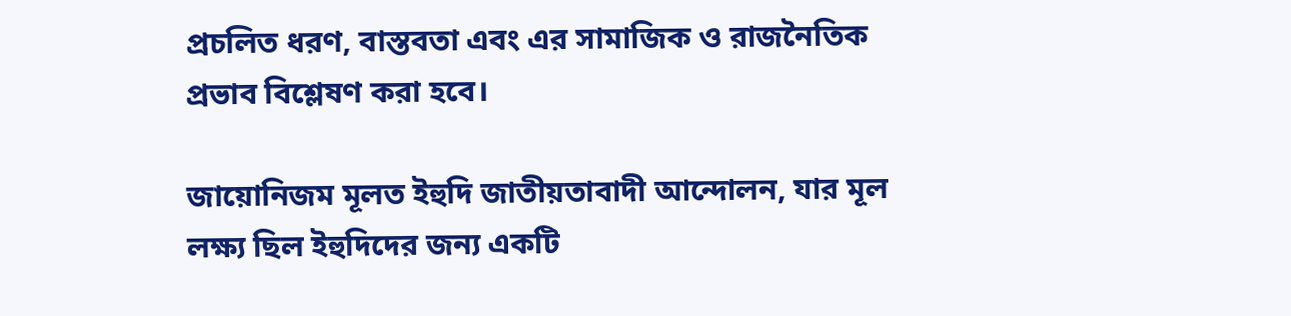প্রচলিত ধরণ, বাস্তবতা এবং এর সামাজিক ও রাজনৈতিক প্রভাব বিশ্লেষণ করা হবে।

জায়োনিজম মূলত ইহুদি জাতীয়তাবাদী আন্দোলন, যার মূল লক্ষ্য ছিল ইহুদিদের জন্য একটি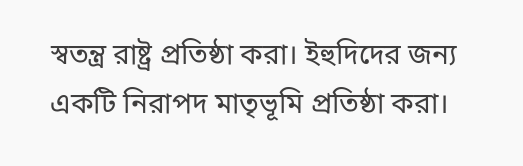স্বতন্ত্র রাষ্ট্র প্রতিষ্ঠা করা। ইহুদিদের জন্য একটি নিরাপদ মাতৃভূমি প্রতিষ্ঠা করা।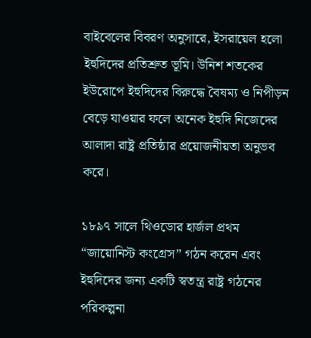বাইবেলের বিবরণ অনুসারে, ইসরায়েল হলো ইহুদিদের প্রতিশ্রুত ভূমি। উনিশ শতকের ইউরোপে ইহুদিদের বিরুদ্ধে বৈষম্য ও নিপীড়ন বেড়ে যাওয়ার ফলে অনেক ইহুদি নিজেদের আলাদা রাষ্ট্র প্রতিষ্ঠার প্রয়োজনীয়তা অনুভব করে।

১৮৯৭ সালে থিওডোর হার্জল প্রথম “জায়োনিস্ট কংগ্রেস” গঠন করেন এবং ইহুদিদের জন্য একটি স্বতন্ত্র রাষ্ট্র গঠনের পরিকল্পনা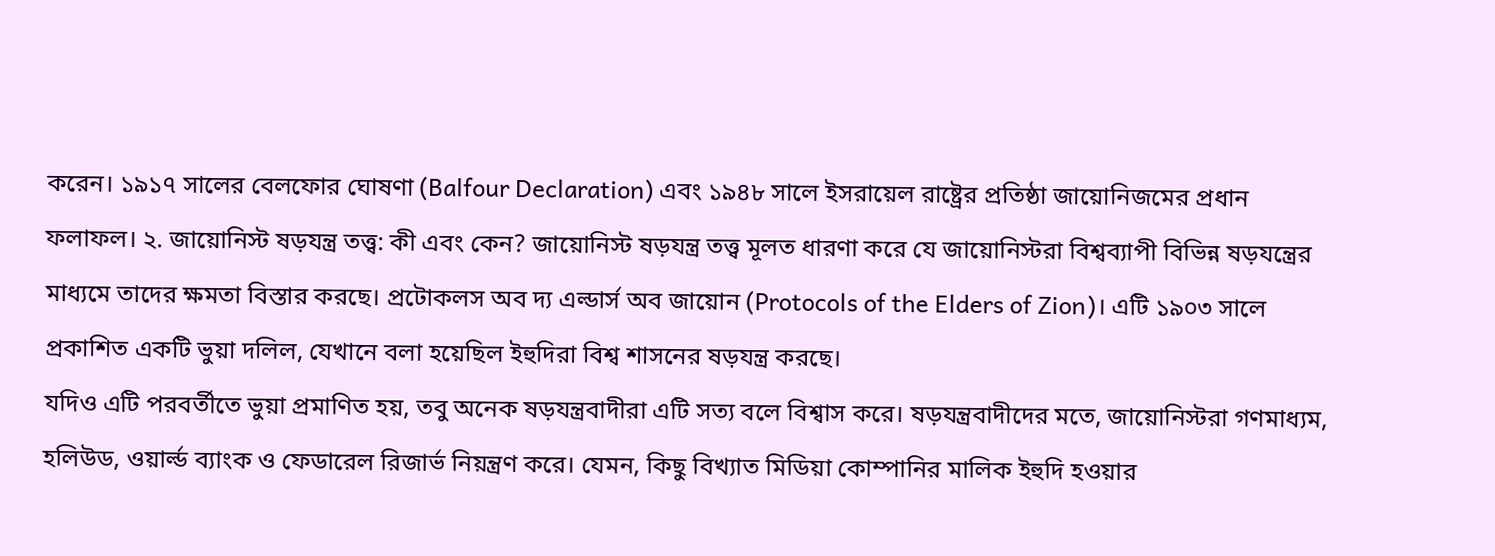করেন। ১৯১৭ সালের বেলফোর ঘোষণা (Balfour Declaration) এবং ১৯৪৮ সালে ইসরায়েল রাষ্ট্রের প্রতিষ্ঠা জায়োনিজমের প্রধান ফলাফল। ২. জায়োনিস্ট ষড়যন্ত্র তত্ত্ব: কী এবং কেন? জায়োনিস্ট ষড়যন্ত্র তত্ত্ব মূলত ধারণা করে যে জায়োনিস্টরা বিশ্বব্যাপী বিভিন্ন ষড়যন্ত্রের মাধ্যমে তাদের ক্ষমতা বিস্তার করছে। প্রটোকলস অব দ্য এল্ডার্স অব জায়োন (Protocols of the Elders of Zion)। এটি ১৯০৩ সালে প্রকাশিত একটি ভুয়া দলিল, যেখানে বলা হয়েছিল ইহুদিরা বিশ্ব শাসনের ষড়যন্ত্র করছে।
যদিও এটি পরবর্তীতে ভুয়া প্রমাণিত হয়, তবু অনেক ষড়যন্ত্রবাদীরা এটি সত্য বলে বিশ্বাস করে। ষড়যন্ত্রবাদীদের মতে, জায়োনিস্টরা গণমাধ্যম, হলিউড, ওয়ার্ল্ড ব্যাংক ও ফেডারেল রিজার্ভ নিয়ন্ত্রণ করে। যেমন, কিছু বিখ্যাত মিডিয়া কোম্পানির মালিক ইহুদি হওয়ার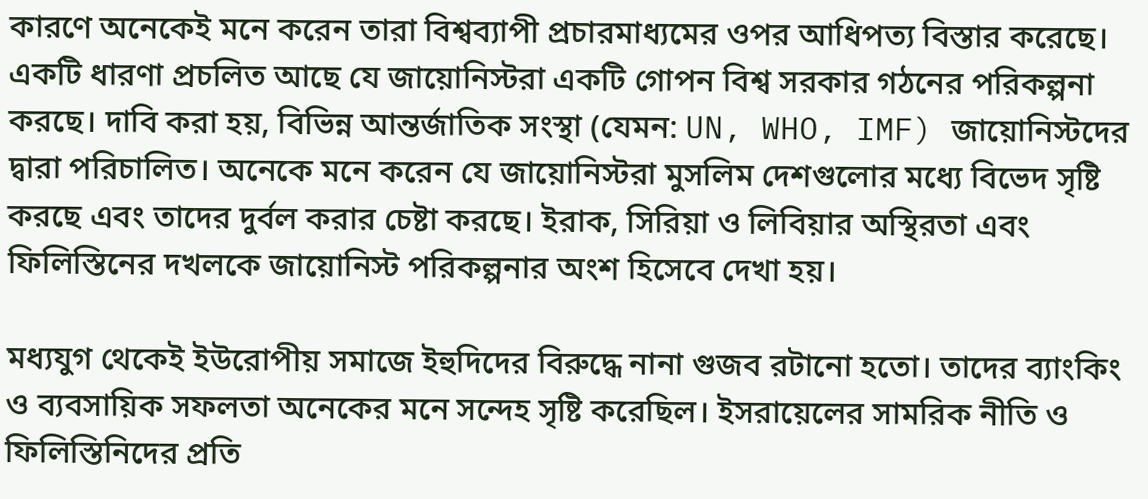কারণে অনেকেই মনে করেন তারা বিশ্বব্যাপী প্রচারমাধ্যমের ওপর আধিপত্য বিস্তার করেছে। একটি ধারণা প্রচলিত আছে যে জায়োনিস্টরা একটি গোপন বিশ্ব সরকার গঠনের পরিকল্পনা করছে। দাবি করা হয়, বিভিন্ন আন্তর্জাতিক সংস্থা (যেমন: UN, WHO, IMF) জায়োনিস্টদের দ্বারা পরিচালিত। অনেকে মনে করেন যে জায়োনিস্টরা মুসলিম দেশগুলোর মধ্যে বিভেদ সৃষ্টি করছে এবং তাদের দুর্বল করার চেষ্টা করছে। ইরাক, সিরিয়া ও লিবিয়ার অস্থিরতা এবং ফিলিস্তিনের দখলকে জায়োনিস্ট পরিকল্পনার অংশ হিসেবে দেখা হয়।

মধ্যযুগ থেকেই ইউরোপীয় সমাজে ইহুদিদের বিরুদ্ধে নানা গুজব রটানো হতো। তাদের ব্যাংকিং ও ব্যবসায়িক সফলতা অনেকের মনে সন্দেহ সৃষ্টি করেছিল। ইসরায়েলের সামরিক নীতি ও ফিলিস্তিনিদের প্রতি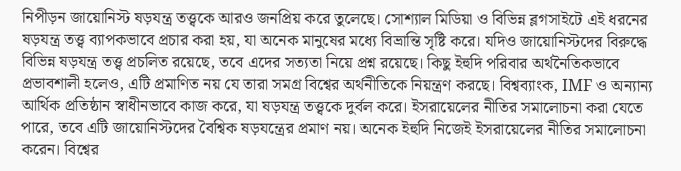নিপীড়ন জায়োনিস্ট ষড়যন্ত্র তত্ত্বকে আরও জনপ্রিয় করে তুলেছে। সোশ্যাল মিডিয়া ও বিভিন্ন ব্লগসাইটে এই ধরনের ষড়যন্ত্র তত্ত্ব ব্যাপকভাবে প্রচার করা হয়, যা অনেক মানুষের মধ্যে বিভ্রান্তি সৃষ্টি করে। যদিও জায়োনিস্টদের বিরুদ্ধে বিভিন্ন ষড়যন্ত্র তত্ত্ব প্রচলিত রয়েছে, তবে এদের সত্যতা নিয়ে প্রশ্ন রয়েছে। কিছু ইহুদি পরিবার অর্থনৈতিকভাবে প্রভাবশালী হলেও, এটি প্রমাণিত নয় যে তারা সমগ্র বিশ্বের অর্থনীতিকে নিয়ন্ত্রণ করছে। বিশ্বব্যাংক, IMF ও অন্যান্য আর্থিক প্রতিষ্ঠান স্বাধীনভাবে কাজ করে, যা ষড়যন্ত্র তত্ত্বকে দুর্বল করে। ইসরায়েলের নীতির সমালোচনা করা যেতে পারে, তবে এটি জায়োনিস্টদের বৈশ্বিক ষড়যন্ত্রের প্রমাণ নয়। অনেক ইহুদি নিজেই ইসরায়েলের নীতির সমালোচনা করেন। বিশ্বের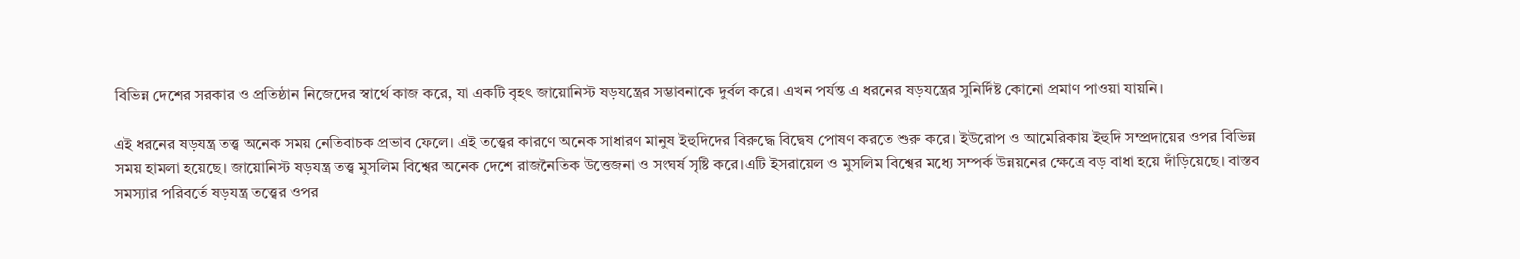বিভিন্ন দেশের সরকার ও প্রতিষ্ঠান নিজেদের স্বার্থে কাজ করে, যা একটি বৃহৎ জায়োনিস্ট ষড়যন্ত্রের সম্ভাবনাকে দুর্বল করে। এখন পর্যন্ত এ ধরনের ষড়যন্ত্রের সুনির্দিষ্ট কোনো প্রমাণ পাওয়া যায়নি।

এই ধরনের ষড়যন্ত্র তত্ত্ব অনেক সময় নেতিবাচক প্রভাব ফেলে। এই তত্ত্বের কারণে অনেক সাধারণ মানুষ ইহুদিদের বিরুদ্ধে বিদ্বেষ পোষণ করতে শুরু করে। ইউরোপ ও আমেরিকায় ইহুদি সম্প্রদায়ের ওপর বিভিন্ন সময় হামলা হয়েছে। জায়োনিস্ট ষড়যন্ত্র তত্ত্ব মুসলিম বিশ্বের অনেক দেশে রাজনৈতিক উত্তেজনা ও সংঘর্ষ সৃষ্টি করে।এটি ইসরায়েল ও মুসলিম বিশ্বের মধ্যে সম্পর্ক উন্নয়নের ক্ষেত্রে বড় বাধা হয়ে দাঁড়িয়েছে। বাস্তব সমস্যার পরিবর্তে ষড়যন্ত্র তত্ত্বের ওপর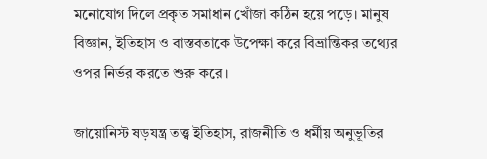মনোযোগ দিলে প্রকৃত সমাধান খোঁজা কঠিন হয়ে পড়ে। মানুষ বিজ্ঞান, ইতিহাস ও বাস্তবতাকে উপেক্ষা করে বিভ্রান্তিকর তথ্যের ওপর নির্ভর করতে শুরু করে।

জায়োনিস্ট ষড়যন্ত্র তত্ত্ব ইতিহাস, রাজনীতি ও ধর্মীয় অনুভূতির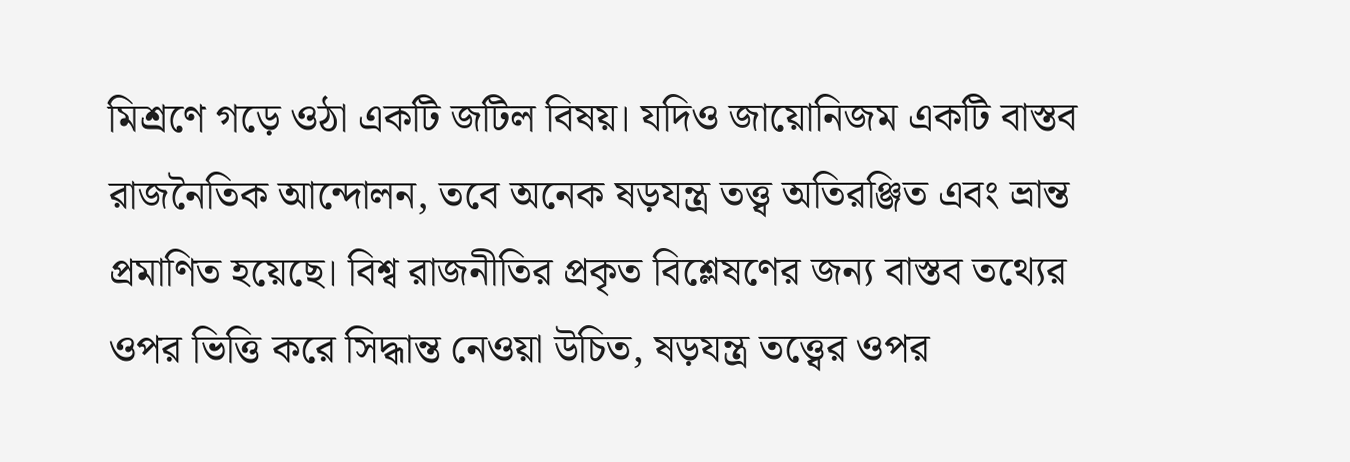মিশ্রণে গড়ে ওঠা একটি জটিল বিষয়। যদিও জায়োনিজম একটি বাস্তব রাজনৈতিক আন্দোলন, তবে অনেক ষড়যন্ত্র তত্ত্ব অতিরঞ্জিত এবং ভ্রান্ত প্রমাণিত হয়েছে। বিশ্ব রাজনীতির প্রকৃত বিশ্লেষণের জন্য বাস্তব তথ্যের ওপর ভিত্তি করে সিদ্ধান্ত নেওয়া উচিত, ষড়যন্ত্র তত্ত্বের ওপর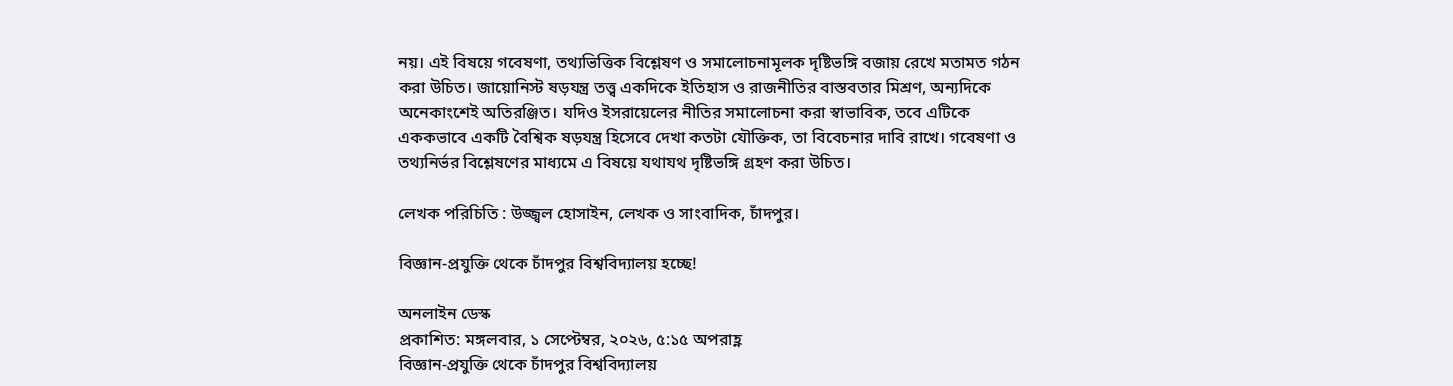নয়। এই বিষয়ে গবেষণা, তথ্যভিত্তিক বিশ্লেষণ ও সমালোচনামূলক দৃষ্টিভঙ্গি বজায় রেখে মতামত গঠন করা উচিত। জায়োনিস্ট ষড়যন্ত্র তত্ত্ব একদিকে ইতিহাস ও রাজনীতির বাস্তবতার মিশ্রণ, অন্যদিকে অনেকাংশেই অতিরঞ্জিত। যদিও ইসরায়েলের নীতির সমালোচনা করা স্বাভাবিক, তবে এটিকে এককভাবে একটি বৈশ্বিক ষড়যন্ত্র হিসেবে দেখা কতটা যৌক্তিক, তা বিবেচনার দাবি রাখে। গবেষণা ও তথ্যনির্ভর বিশ্লেষণের মাধ্যমে এ বিষয়ে যথাযথ দৃষ্টিভঙ্গি গ্রহণ করা উচিত।

লেখক পরিচিতি : উজ্জ্বল হোসাইন, লেখক ও সাংবাদিক, চাঁদপুর।

বিজ্ঞান-প্রযুক্তি থেকে চাঁদপুর বিশ্ববিদ্যালয় হচ্ছে!

অনলাইন ডেস্ক
প্রকাশিত: মঙ্গলবার, ১ সেপ্টেম্বর, ২০২৬, ৫:১৫ অপরাহ্ণ
বিজ্ঞান-প্রযুক্তি থেকে চাঁদপুর বিশ্ববিদ্যালয়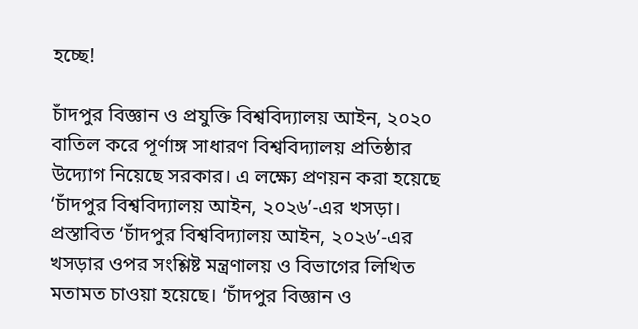হচ্ছে!

চাঁদপুর বিজ্ঞান ও প্রযুক্তি বিশ্ববিদ্যালয় আইন, ২০২০ বাতিল করে পূর্ণাঙ্গ সাধারণ বিশ্ববিদ্যালয় প্রতিষ্ঠার উদ্যোগ নিয়েছে সরকার। এ লক্ষ্যে প্রণয়ন করা হয়েছে ‘চাঁদপুর বিশ্ববিদ্যালয় আইন, ২০২৬’-এর খসড়া।
প্রস্তাবিত ‘চাঁদপুর বিশ্ববিদ্যালয় আইন, ২০২৬’-এর খসড়ার ওপর সংশ্লিষ্ট মন্ত্রণালয় ও বিভাগের লিখিত মতামত চাওয়া হয়েছে। ‘চাঁদপুর বিজ্ঞান ও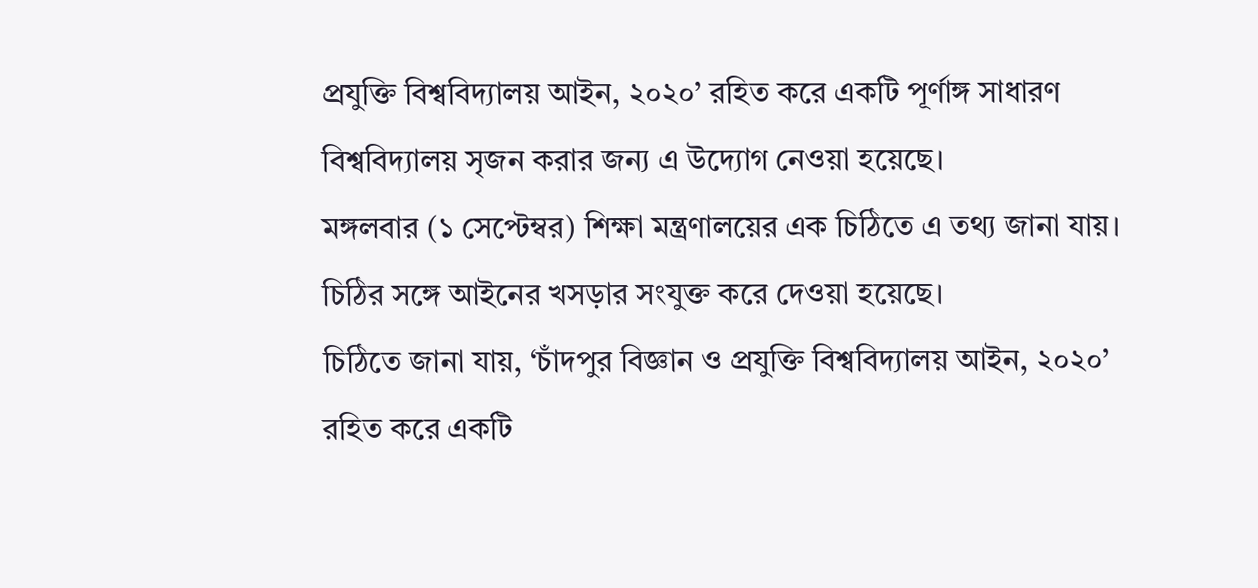প্রযুক্তি বিশ্ববিদ্যালয় আইন, ২০২০’ রহিত করে একটি পূর্ণাঙ্গ সাধারণ বিশ্ববিদ্যালয় সৃজন করার জন্য এ উদ্যোগ নেওয়া হয়েছে।
মঙ্গলবার (১ সেপ্টেম্বর) শিক্ষা মন্ত্রণালয়ের এক চিঠিতে এ তথ্য জানা যায়। চিঠির সঙ্গে আইনের খসড়ার সংযুক্ত করে দেওয়া হয়েছে।
চিঠিতে জানা যায়, ‘চাঁদপুর বিজ্ঞান ও প্রযুক্তি বিশ্ববিদ্যালয় আইন, ২০২০’ রহিত করে একটি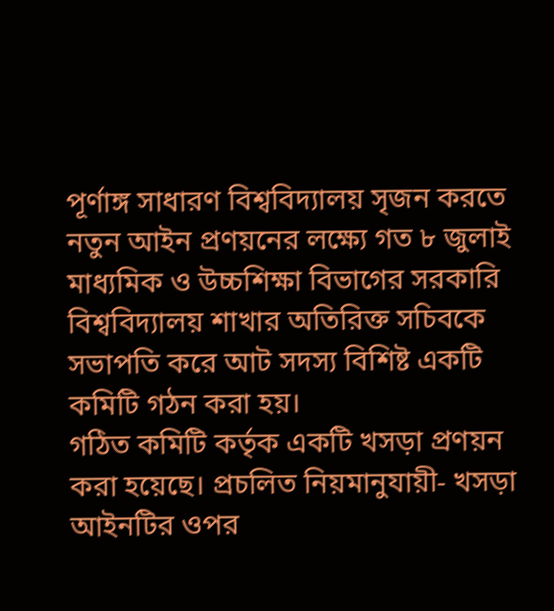পূর্ণাঙ্গ সাধারণ বিশ্ববিদ্যালয় সৃজন করতে নতুন আইন প্রণয়নের লক্ষ্যে গত ৮ জুলাই মাধ্যমিক ও উচ্চশিক্ষা বিভাগের সরকারি বিশ্ববিদ্যালয় শাখার অতিরিক্ত সচিবকে সভাপতি করে আট সদস্য বিশিষ্ট একটি কমিটি গঠন করা হয়।
গঠিত কমিটি কর্তৃক একটি খসড়া প্রণয়ন করা হয়েছে। প্রচলিত নিয়মানুযায়ী- খসড়া আইনটির ওপর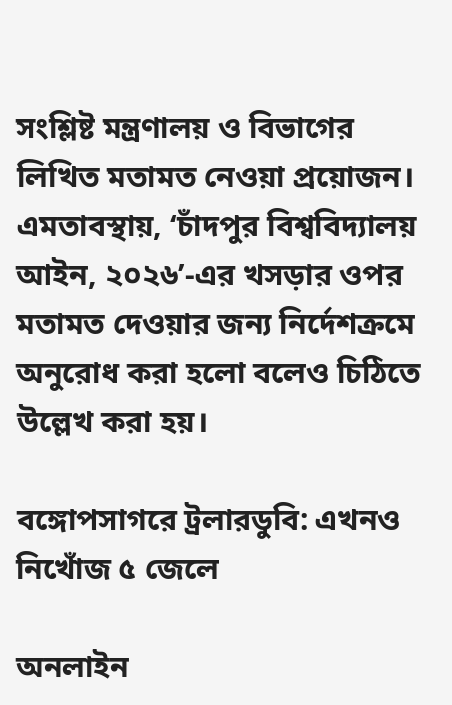সংশ্লিষ্ট মন্ত্রণালয় ও বিভাগের লিখিত মতামত নেওয়া প্রয়োজন। এমতাবস্থায়, ‘চাঁদপুর বিশ্ববিদ্যালয় আইন, ২০২৬’-এর খসড়ার ওপর মতামত দেওয়ার জন্য নির্দেশক্রমে অনুরোধ করা হলো বলেও চিঠিতে উল্লেখ করা হয়।

বঙ্গোপসাগরে ট্রলারডুবি: এখনও নিখোঁজ ৫ জেলে

অনলাইন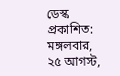ডেস্ক
প্রকাশিত: মঙ্গলবার, ২৫ আগস্ট,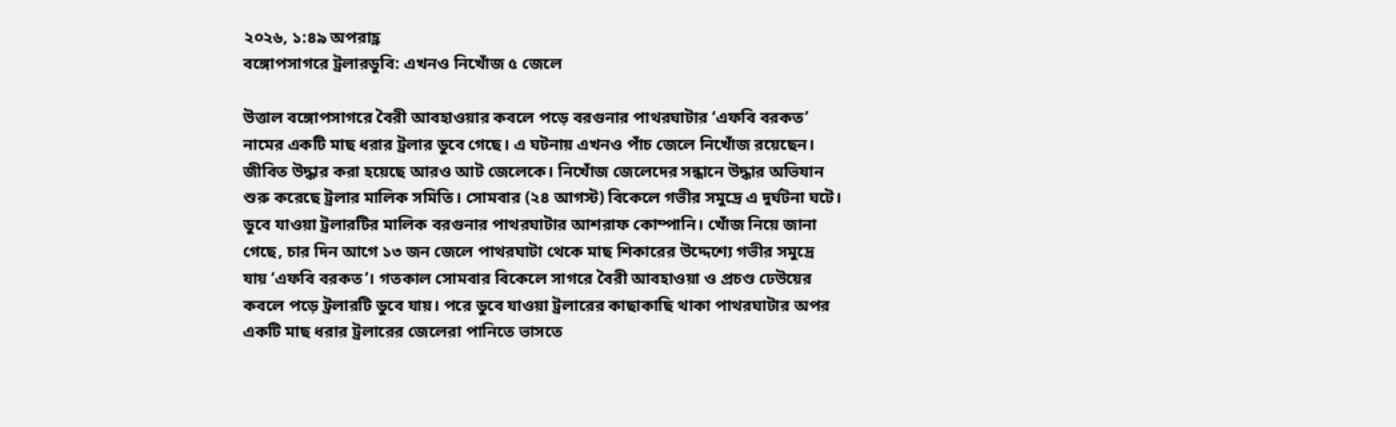২০২৬, ১:৪৯ অপরাহ্ণ
বঙ্গোপসাগরে ট্রলারডুবি: এখনও নিখোঁজ ৫ জেলে

উত্তাল বঙ্গোপসাগরে বৈরী আবহাওয়ার কবলে পড়ে বরগুনার পাথরঘাটার ‘এফবি বরকত’ নামের একটি মাছ ধরার ট্রলার ডুবে গেছে। এ ঘটনায় এখনও পাঁচ জেলে নিখোঁজ রয়েছেন। জীবিত উদ্ধার করা হয়েছে আরও আট জেলেকে। নিখোঁজ জেলেদের সন্ধানে উদ্ধার অভিযান শুরু করেছে ট্রলার মালিক সমিতি। সোমবার (২৪ আগস্ট) বিকেলে গভীর সমুদ্রে এ দুর্ঘটনা ঘটে। ডুবে যাওয়া ট্রলারটির মালিক বরগুনার পাথরঘাটার আশরাফ কোম্পানি। খোঁজ নিয়ে জানা গেছে, চার দিন আগে ১৩ জন জেলে পাথরঘাটা থেকে মাছ শিকারের উদ্দেশ্যে গভীর সমুদ্রে যায় ‘এফবি বরকত’। গতকাল সোমবার বিকেলে সাগরে বৈরী আবহাওয়া ও প্রচণ্ড ঢেউয়ের কবলে পড়ে ট্রলারটি ডুবে যায়। পরে ডুবে যাওয়া ট্রলারের কাছাকাছি থাকা পাথরঘাটার অপর একটি মাছ ধরার ট্রলারের জেলেরা পানিতে ভাসতে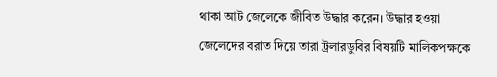থাকা আট জেলেকে জীবিত উদ্ধার করেন। উদ্ধার হওয়া জেলেদের বরাত দিয়ে তারা ট্রলারডুবির বিষয়টি মালিকপক্ষকে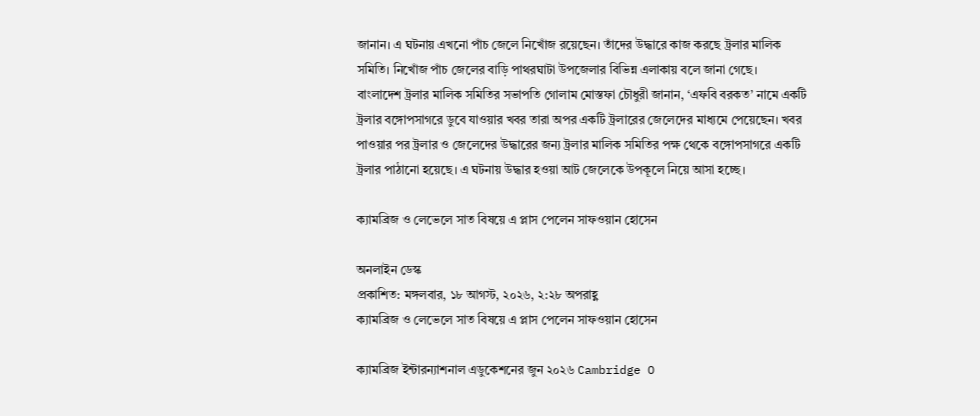জানান। এ ঘটনায় এখনো পাঁচ জেলে নিখোঁজ রয়েছেন। তাঁদের উদ্ধারে কাজ করছে ট্রলার মালিক সমিতি। নিখোঁজ পাঁচ জেলের বাড়ি পাথরঘাটা উপজেলার বিভিন্ন এলাকায় বলে জানা গেছে।
বাংলাদেশ ট্রলার মালিক সমিতির সভাপতি গোলাম মোস্তফা চৌধুরী জানান, ‘এফবি বরকত’ নামে একটি ট্রলার বঙ্গোপসাগরে ডুবে যাওয়ার খবর তারা অপর একটি ট্রলারের জেলেদের মাধ্যমে পেয়েছেন। খবর পাওয়ার পর ট্রলার ও জেলেদের উদ্ধারের জন্য ট্রলার মালিক সমিতির পক্ষ থেকে বঙ্গোপসাগরে একটি ট্রলার পাঠানো হয়েছে। এ ঘটনায় উদ্ধার হওয়া আট জেলেকে উপকূলে নিয়ে আসা হচ্ছে।

ক্যামব্রিজ ও লেভেলে সাত বিষয়ে এ প্লাস পেলেন সাফওয়ান হোসেন

অনলাইন ডেস্ক
প্রকাশিত: মঙ্গলবার, ১৮ আগস্ট, ২০২৬, ২:২৮ অপরাহ্ণ
ক্যামব্রিজ ও লেভেলে সাত বিষয়ে এ প্লাস পেলেন সাফওয়ান হোসেন

ক্যামব্রিজ ইন্টারন্যাশনাল এডুকেশনের জুন ২০২৬ Cambridge O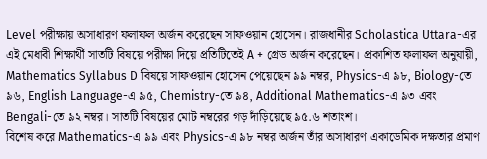Level পরীক্ষায় অসাধারণ ফলাফল অর্জন করেছেন সাফওয়ান হোসেন। রাজধানীর Scholastica Uttara-এর এই মেধাবী শিক্ষার্থী সাতটি বিষয়ে পরীক্ষা দিয়ে প্রতিটিতেই A + গ্রেড অর্জন করেছেন। প্রকাশিত ফলাফল অনুযায়ী, Mathematics Syllabus D বিষয়ে সাফওয়ান হোসেন পেয়েছেন ৯৯ নম্বর, Physics-এ ৯৮, Biology-তে ৯৬, English Language-এ ৯৫, Chemistry-তে ৯৪, Additional Mathematics-এ ৯৩ এবং Bengali-তে ৯২ নম্বর। সাতটি বিষয়ের মোট নম্বরের গড় দাঁড়িয়েছে ৯৫.৬ শতাংশ।
বিশেষ করে Mathematics-এ ৯৯ এবং Physics-এ ৯৮ নম্বর অর্জন তাঁর অসাধারণ একাডেমিক দক্ষতার প্রমাণ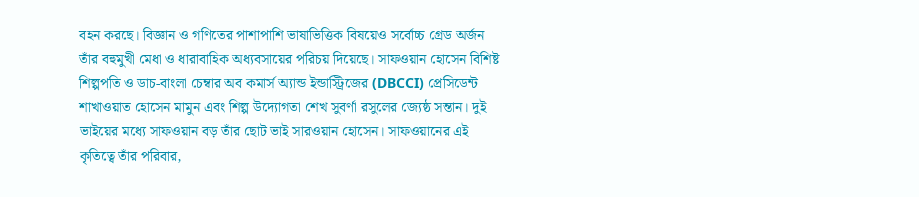বহন করছে। বিজ্ঞান ও গণিতের পাশাপাশি ভাষাভিত্তিক বিষয়েও সর্বোচ্চ গ্রেড অর্জন তাঁর বহুমুখী মেধা ও ধারাবাহিক অধ্যবসায়ের পরিচয় দিয়েছে। সাফওয়ান হোসেন বিশিষ্ট শিল্পপতি ও ডাচ-বাংলা চেম্বার অব কমার্স অ্যান্ড ইন্ডাস্ট্রিজের (DBCCI) প্রেসিডেন্ট শাখাওয়াত হোসেন মামুন এবং শিল্প উদ্যোগতা শেখ সুবর্ণা রসুলের জ্যেষ্ঠ সন্তান। দুই ভাইয়ের মধ্যে সাফওয়ান বড় তাঁর ছোট ভাই সারওয়ান হোসেন। সাফওয়ানের এই কৃতিত্বে তাঁর পরিবার,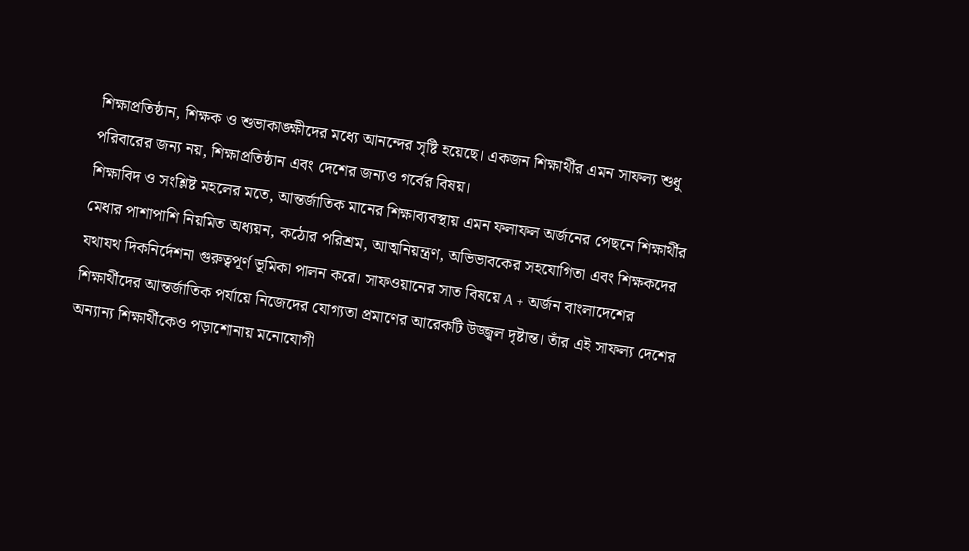শিক্ষাপ্রতিষ্ঠান, শিক্ষক ও শুভাকাঙ্ক্ষীদের মধ্যে আনন্দের সৃষ্টি হয়েছে। একজন শিক্ষার্থীর এমন সাফল্য শুধু পরিবারের জন্য নয়, শিক্ষাপ্রতিষ্ঠান এবং দেশের জন্যও গর্বের বিষয়।
শিক্ষাবিদ ও সংশ্লিষ্ট মহলের মতে, আন্তর্জাতিক মানের শিক্ষাব্যবস্থায় এমন ফলাফল অর্জনের পেছনে শিক্ষার্থীর মেধার পাশাপাশি নিয়মিত অধ্যয়ন, কঠোর পরিশ্রম, আত্মনিয়ন্ত্রণ, অভিভাবকের সহযোগিতা এবং শিক্ষকদের যথাযথ দিকনির্দেশনা গুরুত্বপূর্ণ ভূমিকা পালন করে। সাফওয়ানের সাত বিষয়ে A + অর্জন বাংলাদেশের শিক্ষার্থীদের আন্তর্জাতিক পর্যায়ে নিজেদের যোগ্যতা প্রমাণের আরেকটি উজ্জ্বল দৃষ্টান্ত। তাঁর এই সাফল্য দেশের অন্যান্য শিক্ষার্থীকেও পড়াশোনায় মনোযোগী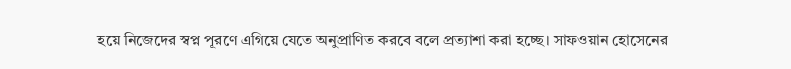হয়ে নিজেদের স্বপ্ন পূরণে এগিয়ে যেতে অনুপ্রাণিত করবে বলে প্রত্যাশা করা হচ্ছে। সাফওয়ান হোসেনের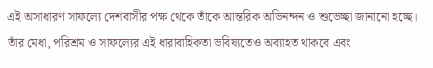এই অসাধারণ সাফল্যে দেশবাসীর পক্ষ থেকে তাঁকে আন্তরিক অভিনন্দন ও শুভেচ্ছা জানানো হচ্ছে। তাঁর মেধা, পরিশ্রম ও সাফল্যের এই ধারাবাহিকতা ভবিষ্যতেও অব্যাহত থাকবে এবং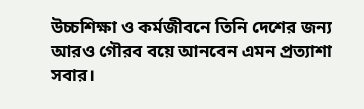উচ্চশিক্ষা ও কর্মজীবনে তিনি দেশের জন্য আরও গৌরব বয়ে আনবেন এমন প্রত্যাশা সবার।